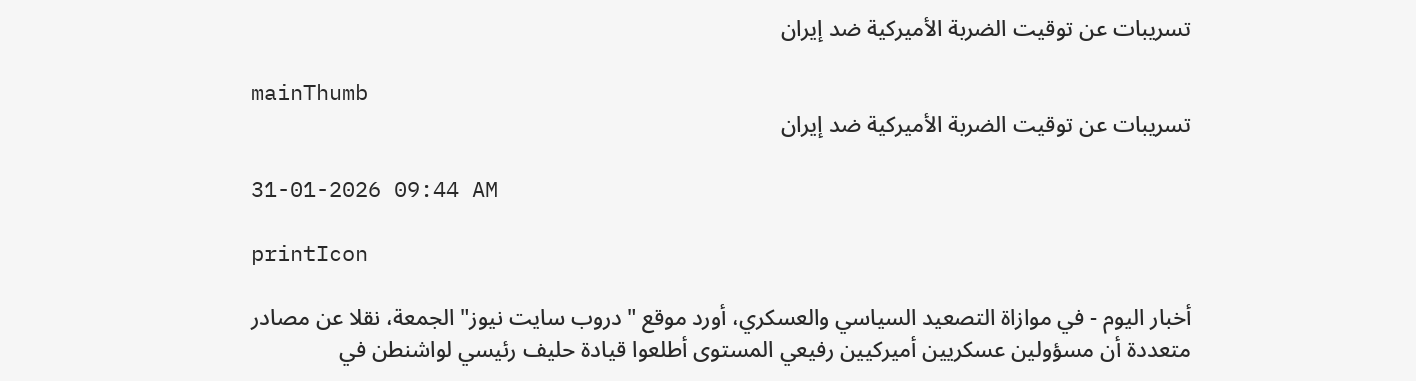تسريبات عن توقيت الضربة الأميركية ضد إيران

mainThumb
تسريبات عن توقيت الضربة الأميركية ضد إيران

31-01-2026 09:44 AM

printIcon

أخبار اليوم - في موازاة التصعيد السياسي والعسكري، أورد موقع "دروب سايت نيوز" الجمعة، نقلا عن مصادر متعددة أن مسؤولين عسكريين أميركيين رفيعي المستوى أطلعوا قيادة حليف رئيسي لواشنطن في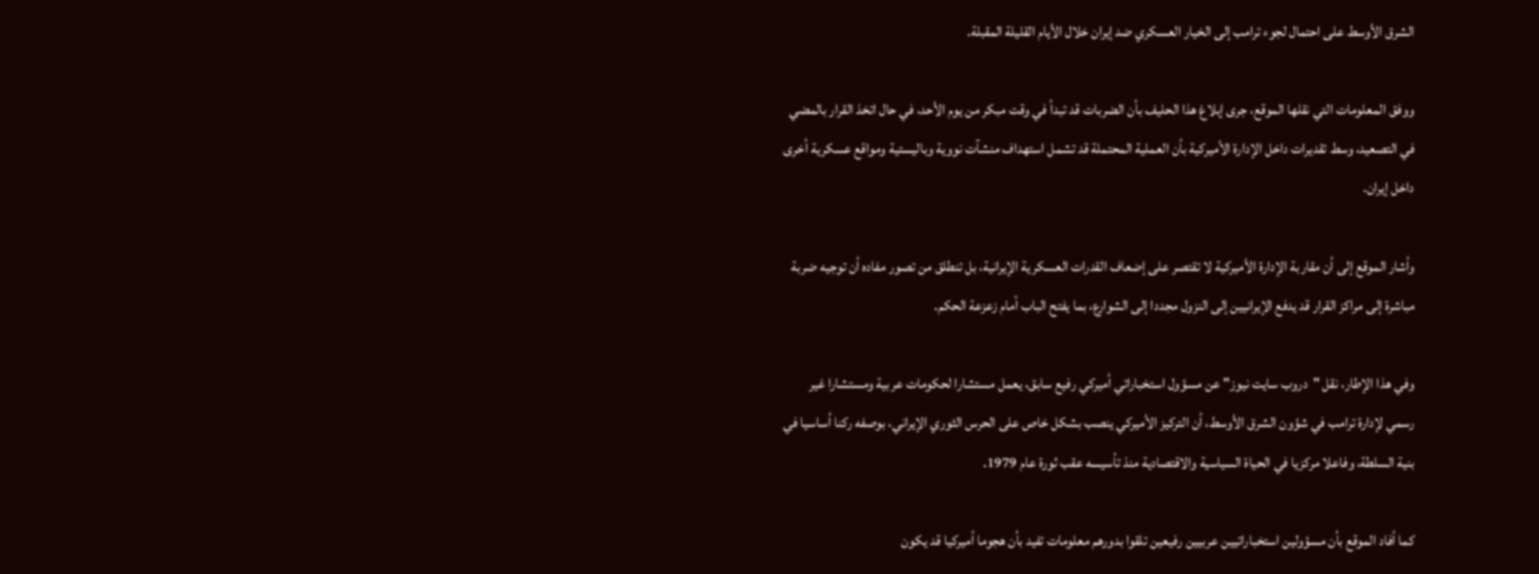الشرق الأوسط على احتمال لجوء ترامب إلى الخيار العسكري ضد إيران خلال الأيام القليلة المقبلة.

ووفق المعلومات التي نقلها الموقع، جرى إبلاغ هذا الحليف بأن الضربات قد تبدأ في وقت مبكر من يوم الأحد، في حال اتخذ القرار بالمضي في التصعيد، وسط تقديرات داخل الإدارة الأميركية بأن العملية المحتملة قد تشمل استهداف منشآت نووية وباليستية ومواقع عسكرية أخرى داخل إيران.

وأشار الموقع إلى أن مقاربة الإدارة الأميركية لا تقتصر على إضعاف القدرات العسكرية الإيرانية، بل تنطلق من تصور مفاده أن توجيه ضربة مباشرة إلى مراكز القرار قد يدفع الإيرانيين إلى النزول مجددا إلى الشوارع، بما يفتح الباب أمام زعزعة الحكم.

وفي هذا الإطار، نقل "دروب سايت نيوز" عن مسؤول استخباراتي أميركي رفيع سابق، يعمل مستشارا لحكومات عربية ومستشارا غير رسمي لإدارة ترامب في شؤون الشرق الأوسط، أن التركيز الأميركي ينصب بشكل خاص على الحرس الثوري الإيراني، بوصفه ركنا أساسيا في بنية السلطة، وفاعلا مركزيا في الحياة السياسية والاقتصادية منذ تأسيسه عقب ثورة عام 1979.

كما أفاد الموقع بأن مسؤولين استخباراتيين عربيين رفيعين تلقوا بدورهم معلومات تفيد بأن هجوما أميركيا قد يكون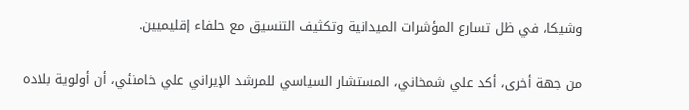وشيكا، في ظل تسارع المؤشرات الميدانية وتكثيف التنسيق مع حلفاء إقليميين.

من جهة أخرى، أكد علي شمخاني، المستشار السياسي للمرشد الإيراني علي خامنئي، أن أولوية بلاده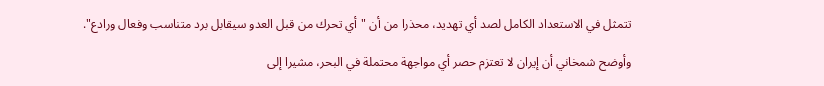تتمثل في الاستعداد الكامل لصد أي تهديد، محذرا من أن "أي تحرك من قبل العدو سيقابل برد متناسب وفعال ورادع".

وأوضح شمخاني أن إيران لا تعتزم حصر أي مواجهة محتملة في البحر، مشيرا إلى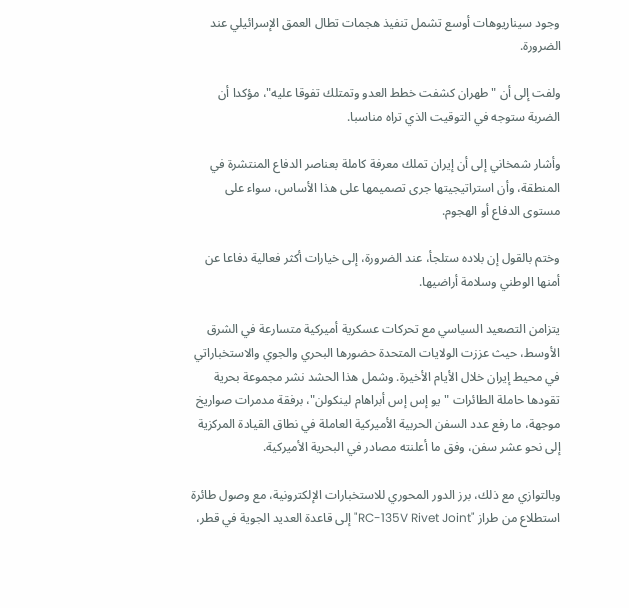وجود سيناريوهات أوسع تشمل تنفيذ هجمات تطال العمق الإسرائيلي عند الضرورة.

ولفت إلى أن "طهران كشفت خطط العدو وتمتلك تفوقا عليه"، مؤكدا أن الضربة ستوجه في التوقيت الذي تراه مناسبا.

وأشار شمخاني إلى أن إيران تملك معرفة كاملة بعناصر الدفاع المنتشرة في المنطقة، وأن استراتيجيتها جرى تصميمها على هذا الأساس، سواء على مستوى الدفاع أو الهجوم.

وختم بالقول إن بلاده ستلجأ، عند الضرورة، إلى خيارات أكثر فعالية دفاعا عن أمنها الوطني وسلامة أراضيها.

يتزامن التصعيد السياسي مع تحركات عسكرية أميركية متسارعة في الشرق الأوسط، حيث عززت الولايات المتحدة حضورها البحري والجوي والاستخباراتي في محيط إيران خلال الأيام الأخيرة. وشمل هذا الحشد نشر مجموعة بحرية تقودها حاملة الطائرات "يو إس إس أبراهام لينكولن"، برفقة مدمرات صواريخ موجهة، ما رفع عدد السفن الحربية الأميركية العاملة في نطاق القيادة المركزية إلى نحو عشر سفن، وفق ما أعلنته مصادر في البحرية الأميركية.

وبالتوازي مع ذلك، برز الدور المحوري للاستخبارات الإلكترونية، مع وصول طائرة استطلاع من طراز "RC-135V Rivet Joint" إلى قاعدة العديد الجوية في قطر،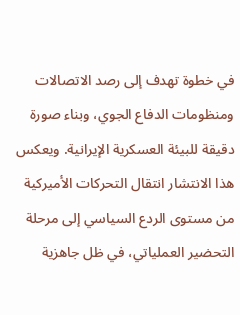في خطوة تهدف إلى رصد الاتصالات ومنظومات الدفاع الجوي، وبناء صورة دقيقة للبيئة العسكرية الإيرانية. ويعكس هذا الانتشار انتقال التحركات الأميركية من مستوى الردع السياسي إلى مرحلة التحضير العملياتي، في ظل جاهزية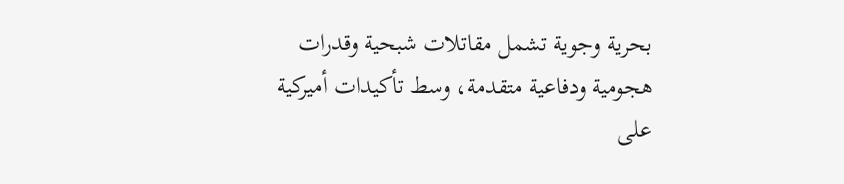بحرية وجوية تشمل مقاتلات شبحية وقدرات هجومية ودفاعية متقدمة، وسط تأكيدات أميركية على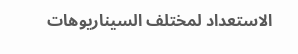الاستعداد لمختلف السيناريوهات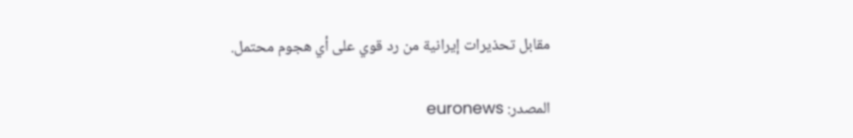مقابل تحذيرات إيرانية من رد قوي على أي هجوم محتمل.

المصدر: euronews